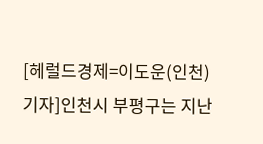[헤럴드경제=이도운(인천) 기자]인천시 부평구는 지난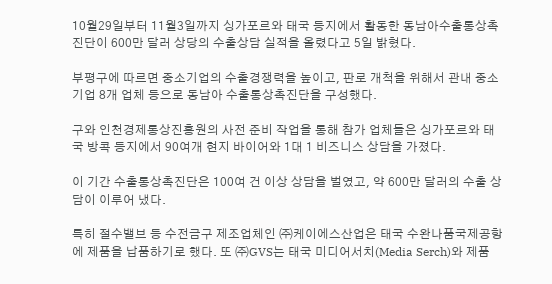10월29일부터 11월3일까지 싱가포르와 태국 등지에서 활동한 동남아수출통상촉진단이 600만 달러 상당의 수출상담 실적을 올렸다고 5일 밝혔다.

부평구에 따르면 중소기업의 수출경쟁력을 높이고, 판로 개척을 위해서 관내 중소기업 8개 업체 등으로 동남아 수출통상촉진단을 구성했다.

구와 인천경제통상진흥원의 사전 준비 작업을 통해 참가 업체들은 싱가포르와 태국 방콕 등지에서 90여개 현지 바이어와 1대 1 비즈니스 상담을 가졌다.

이 기간 수출통상촉진단은 100여 건 이상 상담을 벌였고, 약 600만 달러의 수출 상담이 이루어 냈다.

특히 절수밸브 등 수전금구 제조업체인 ㈜케이에스산업은 태국 수완나품국제공항에 제품을 납품하기로 했다. 또 ㈜GVS는 태국 미디어서치(Media Serch)와 제품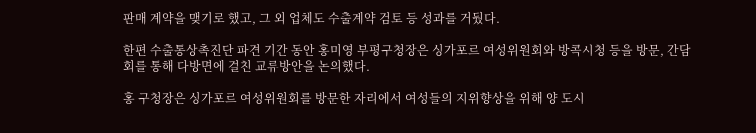판매 계약을 맺기로 했고, 그 외 업체도 수출계약 검토 등 성과를 거뒀다.

한편 수출통상촉진단 파견 기간 동안 홍미영 부평구청장은 싱가포르 여성위원회와 방콕시청 등을 방문, 간담회를 통해 다방면에 걸친 교류방안을 논의했다.

홍 구청장은 싱가포르 여성위원회를 방문한 자리에서 여성들의 지위향상을 위해 양 도시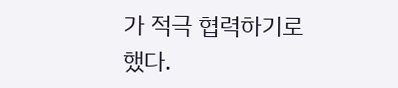가 적극 협력하기로 했다.